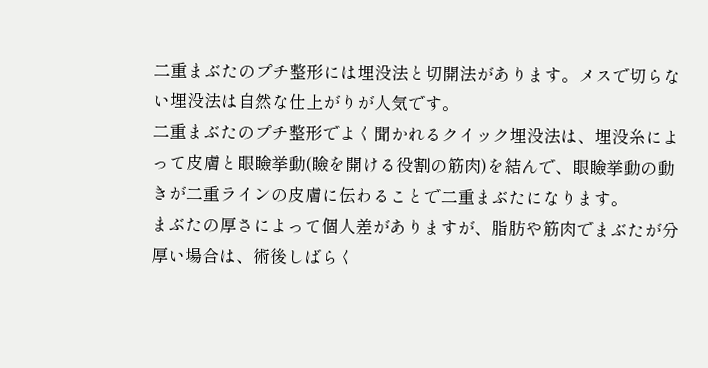二重まぶたのプチ整形には埋没法と切開法があります。メスで切らない埋没法は自然な仕上がりが人気です。
二重まぶたのプチ整形でよく聞かれるクイック埋没法は、埋没糸によって皮膚と眼瞼挙動(瞼を開ける役割の筋肉)を結んで、眼瞼挙動の動きが二重ラインの皮膚に伝わることで二重まぶたになります。
まぶたの厚さによって個人差がありますが、脂肪や筋肉でまぶたが分厚い場合は、術後しばらく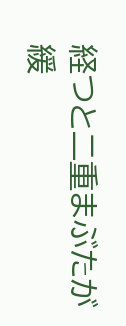経つと二重まぶたが緩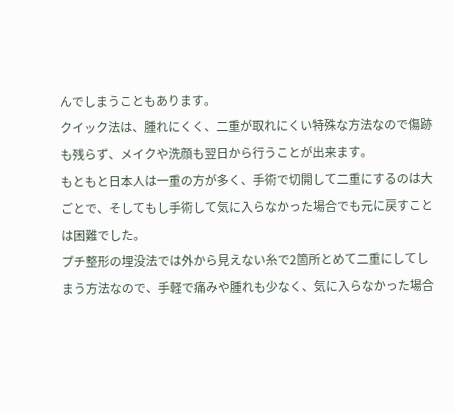んでしまうこともあります。
クイック法は、腫れにくく、二重が取れにくい特殊な方法なので傷跡も残らず、メイクや洗顔も翌日から行うことが出来ます。
もともと日本人は一重の方が多く、手術で切開して二重にするのは大ごとで、そしてもし手術して気に入らなかった場合でも元に戻すことは困難でした。
プチ整形の埋没法では外から見えない糸で2箇所とめて二重にしてしまう方法なので、手軽で痛みや腫れも少なく、気に入らなかった場合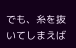でも、糸を抜いてしまえば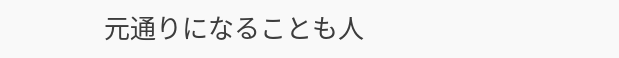元通りになることも人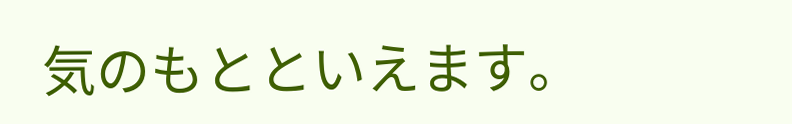気のもとといえます。